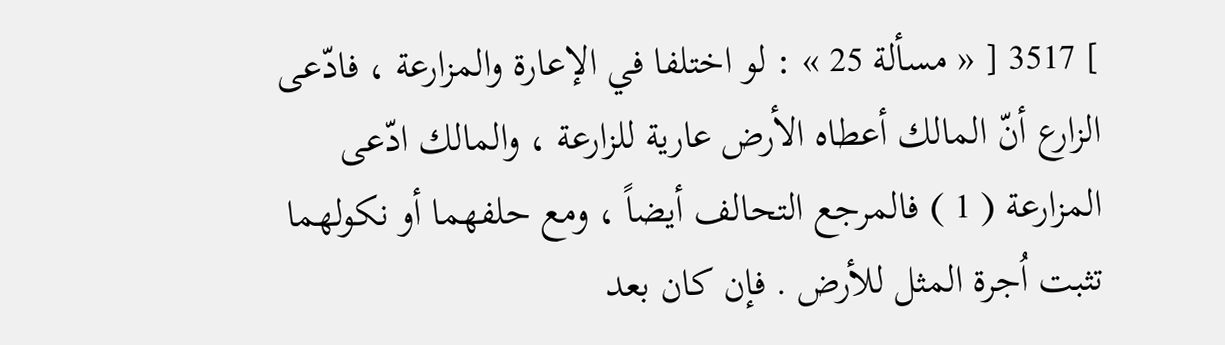] 3517 [ « مسألة 25 » : لو اختلفا في الإعارة والمزارعة ، فادّعى الزارع أنّ المالك أعطاه الأرض عارية للزارعة ، والمالك ادّعى المزارعة ( 1 ) فالمرجع التحالف أيضاً ، ومع حلفهما أو نكولهما تثبت اُجرة المثل للأرض . فإن كان بعد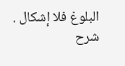البلوغ فلا إشكال .
شرح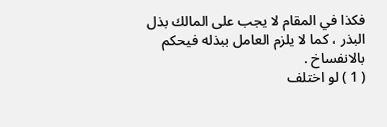فكذا في المقام لا يجب على المالك بذل البذر ، كما لا يلزم العامل ببذله فيحكم بالانفساخ .
( 1 ) لو اختلف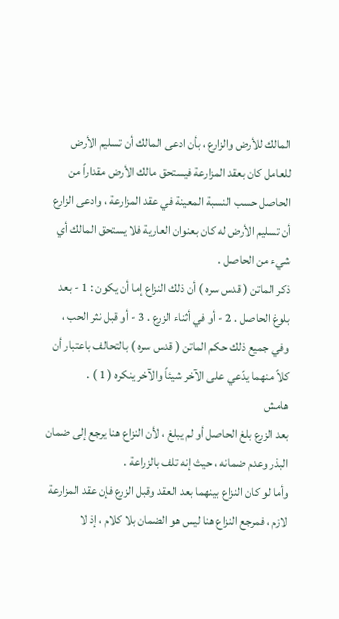المالك للأرض والزارع ، بأن ادعى المالك أن تسليم الأرض للعامل كان بعقد المزارعة فيستحق مالك الأرض مقداراً من الحاصل حسب النسبة المعينة في عقد المزارعة ، وادعى الزارع أن تسليم الأرض له كان بعنوان العارية فلا يستحق المالك أي شيء من الحاصل .
ذكر الماتن ( قدس سره ) أن ذلك النزاع إما أن يكون : 1 - بعد بلوغ الحاصل . 2 - أو في أثناء الزرع . 3 - أو قبل نثر الحب ، وفي جميع ذلك حكم الماتن ( قدس سره ) بالتحالف باعتبار أن كلاً منهما يدّعي على الآخر شيئاً والآخر ينكره ( 1 ) .
هامش
بعد الزرع بلغ الحاصل أو لم يبلغ ، لأن النزاع هنا يرجع إلى ضمان البذر وعدم ضمانه ، حيث إنه تلف بالزراعة .
وأما لو كان النزاع بينهما بعد العقد وقبل الزرع فإن عقد المزارعة لازم ، فمرجع النزاع هنا ليس هو الضمان بلا كلام ، إذ لا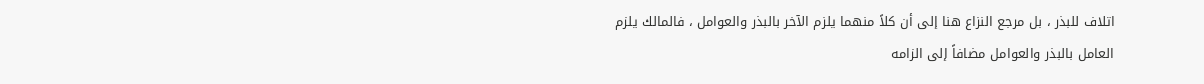اتلاف للبذر ، بل مرجع النزاع هنا إلى أن كلاً منهما يلزم الآخر بالبذر والعوامل ، فالمالك يلزم العامل بالبذر والعوامل مضافاً إلى الزامه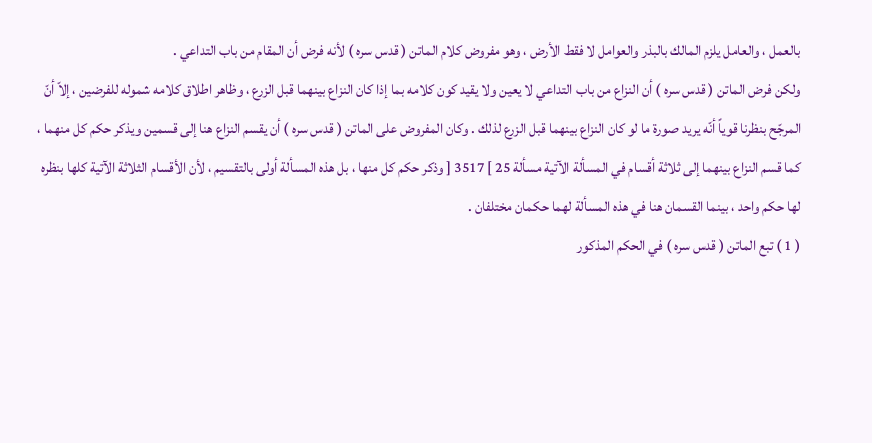بالعمل ، والعامل يلزم المالك بالبذر والعوامل لا فقط الأرض ، وهو مفروض كلام الماتن ( قدس سره ) لأنه فرض أن المقام من باب التداعي .
ولكن فرض الماتن ( قدس سره ) أن النزاع من باب التداعي لا يعين ولا يقيد كون كلامه بما إذا كان النزاع بينهما قبل الزرع ، وظاهر اطلاق كلامه شموله للفرضين ، إلاّ أنّ المرجّح بنظرنا قوياً أنّه يريد صورة ما لو كان النزاع بينهما قبل الزرع لذلك . وكان المفروض على الماتن ( قدس سره ) أن يقسم النزاع هنا إلى قسمين ويذكر حكم كل منهما ، كما قسم النزاع بينهما إلى ثلاثة أقسام في المسألة الآتية مسألة 25 ] 3517 [ وذكر حكم كل منها ، بل هذه المسألة أولى بالتقسيم ، لأن الأقسام الثلاثة الآتية كلها بنظره لها حكم واحد ، بينما القسمان هنا في هذه المسألة لهما حكمان مختلفان .
( 1 ) تبع الماتن ( قدس سره ) في الحكم المذكور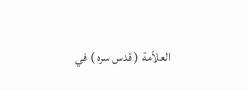العلاّمة ( قدس سره ) في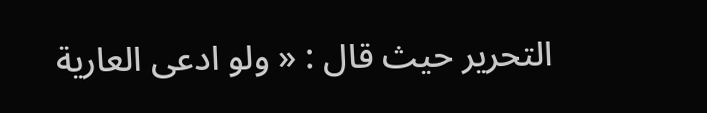التحرير حيث قال : « ولو ادعى العارية